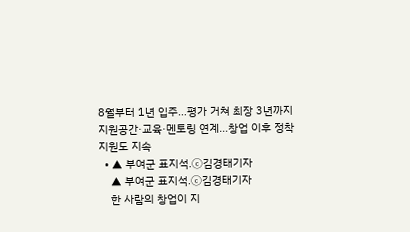8월부터 1년 입주…평가 거쳐 최장 3년까지 지원공간·교육·멘토링 연계…창업 이후 정착 지원도 지속
  • ▲ 부여군 표지석.ⓒ김경태기자
    ▲ 부여군 표지석.ⓒ김경태기자
    한 사람의 창업이 지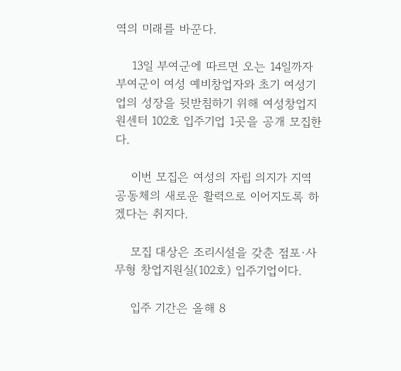역의 미래를 바꾼다.

    13일 부여군에 따르면 오는 14일까자 부여군이 여성 예비창업자와 초기 여성기업의 성장을 뒷받침하기 위해 여성창업지원센터 102호 입주기업 1곳을 공개 모집한다.

    이번 모집은 여성의 자립 의지가 지역 공동체의 새로운 활력으로 이어지도록 하겠다는 취지다.

    모집 대상은 조리시설을 갖춘 점포·사무형 창업지원실(102호) 입주기업이다.

    입주 기간은 올해 8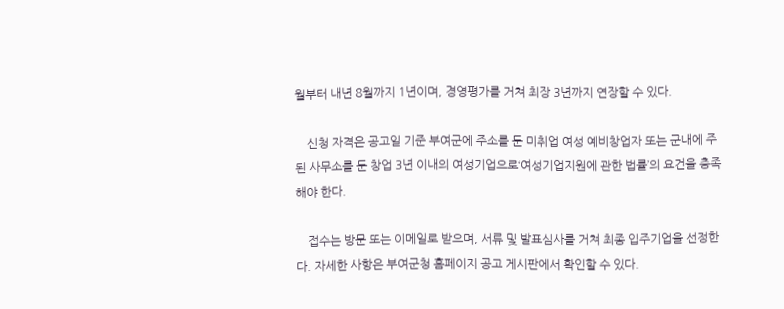월부터 내년 8월까지 1년이며, 경영평가를 거쳐 최장 3년까지 연장할 수 있다.

    신청 자격은 공고일 기준 부여군에 주소를 둔 미취업 여성 예비창업자 또는 군내에 주된 사무소를 둔 창업 3년 이내의 여성기업으로‘여성기업지원에 관한 법률’의 요건을 충족해야 한다.

    접수는 방문 또는 이메일로 받으며, 서류 및 발표심사를 거쳐 최종 입주기업을 선정한다. 자세한 사항은 부여군청 홈페이지 공고 게시판에서 확인할 수 있다.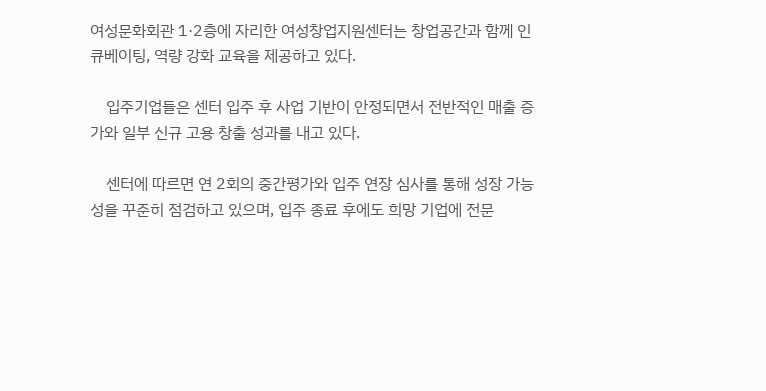여성문화회관 1·2층에 자리한 여성창업지원센터는 창업공간과 함께 인큐베이팅, 역량 강화 교육을 제공하고 있다.

    입주기업들은 센터 입주 후 사업 기반이 안정되면서 전반적인 매출 증가와 일부 신규 고용 창출 성과를 내고 있다.

    센터에 따르면 연 2회의 중간평가와 입주 연장 심사를 통해 성장 가능성을 꾸준히 점검하고 있으며, 입주 종료 후에도 희망 기업에 전문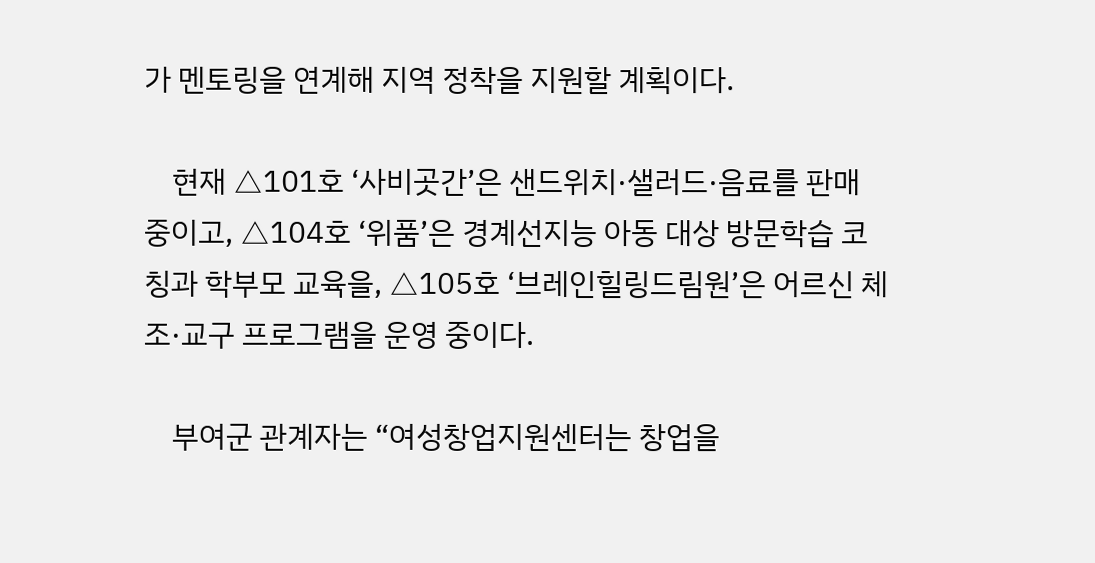가 멘토링을 연계해 지역 정착을 지원할 계획이다.

    현재 △101호 ‘사비곳간’은 샌드위치·샐러드·음료를 판매 중이고, △104호 ‘위품’은 경계선지능 아동 대상 방문학습 코칭과 학부모 교육을, △105호 ‘브레인힐링드림원’은 어르신 체조·교구 프로그램을 운영 중이다.

    부여군 관계자는 “여성창업지원센터는 창업을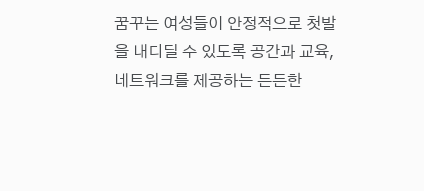꿈꾸는 여성들이 안정적으로 첫발을 내디딜 수 있도록 공간과 교육, 네트워크를 제공하는 든든한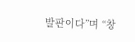발판이다”며 “창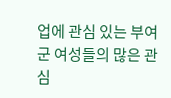업에 관심 있는 부여군 여성들의 많은 관심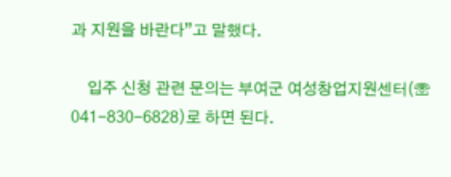과 지원을 바란다”고 말했다.

    입주 신청 관련 문의는 부여군 여성창업지원센터(☏ 041-830-6828)로 하면 된다.